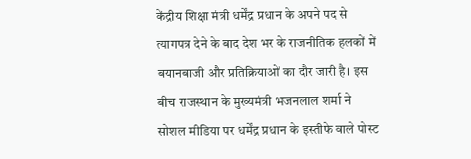केंद्रीय शिक्षा मंत्री धर्मेंद्र प्रधान के अपने पद से त्यागपत्र देने के बाद देश भर के राजनीतिक हलकों में बयानबाजी और प्रतिक्रियाओं का दौर जारी है। इस बीच राजस्थान के मुख्यमंत्री भजनलाल शर्मा ने सोशल मीडिया पर धर्मेंद्र प्रधान के इस्तीफे वाले पोस्ट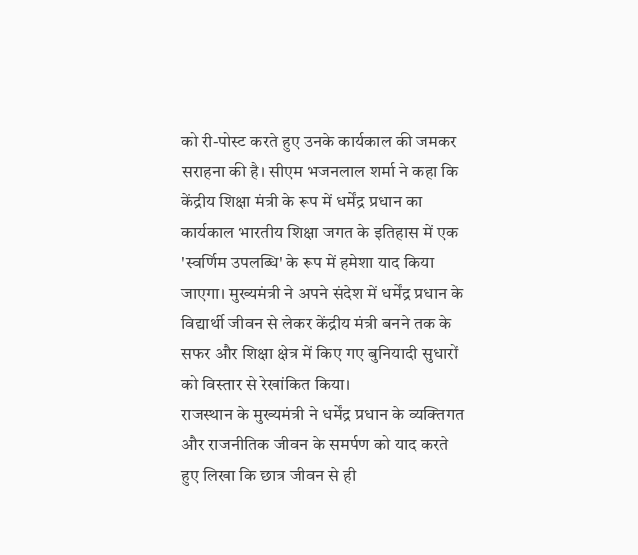को री-पोस्ट करते हुए उनके कार्यकाल की जमकर सराहना की है। सीएम भजनलाल शर्मा ने कहा कि केंद्रीय शिक्षा मंत्री के रूप में धर्मेंद्र प्रधान का कार्यकाल भारतीय शिक्षा जगत के इतिहास में एक 'स्वर्णिम उपलब्धि' के रूप में हमेशा याद किया जाएगा। मुख्यमंत्री ने अपने संदेश में धर्मेंद्र प्रधान के विद्यार्थी जीवन से लेकर केंद्रीय मंत्री बनने तक के सफर और शिक्षा क्षेत्र में किए गए बुनियादी सुधारों को विस्तार से रेखांकित किया।
राजस्थान के मुख्यमंत्री ने धर्मेंद्र प्रधान के व्यक्तिगत और राजनीतिक जीवन के समर्पण को याद करते हुए लिखा कि छात्र जीवन से ही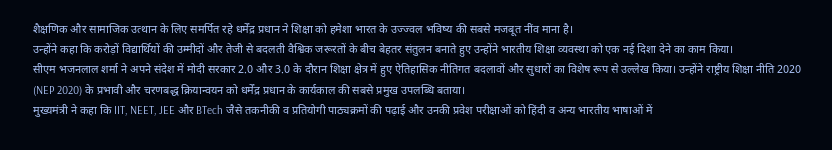शैक्षणिक और सामाजिक उत्थान के लिए समर्पित रहे धर्मेंद्र प्रधान ने शिक्षा को हमेशा भारत के उज्ज्वल भविष्य की सबसे मजबूत नींव माना है।
उन्होंने कहा कि करोड़ों विद्यार्थियों की उम्मीदों और तेजी से बदलती वैश्विक जरूरतों के बीच बेहतर संतुलन बनाते हुए उन्होंने भारतीय शिक्षा व्यवस्था को एक नई दिशा देने का काम किया।
सीएम भजनलाल शर्मा ने अपने संदेश में मोदी सरकार 2.0 और 3.0 के दौरान शिक्षा क्षेत्र में हुए ऐतिहासिक नीतिगत बदलावों और सुधारों का विशेष रूप से उल्लेख किया। उन्होंने राष्ट्रीय शिक्षा नीति 2020 (NEP 2020) के प्रभावी और चरणबद्ध क्रियान्वयन को धर्मेंद्र प्रधान के कार्यकाल की सबसे प्रमुख उपलब्धि बताया।
मुख्यमंत्री ने कहा कि IIT, NEET, JEE और BTech जैसे तकनीकी व प्रतियोगी पाठ्यक्रमों की पढ़ाई और उनकी प्रवेश परीक्षाओं को हिंदी व अन्य भारतीय भाषाओं में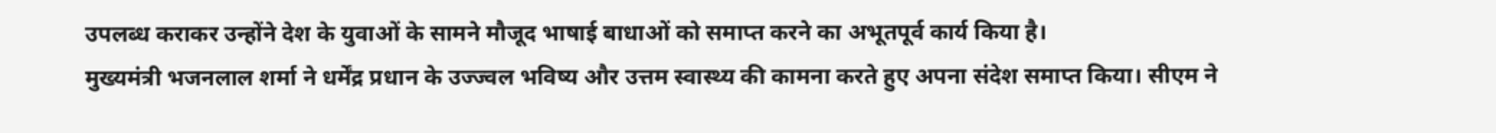उपलब्ध कराकर उन्होंने देश के युवाओं के सामने मौजूद भाषाई बाधाओं को समाप्त करने का अभूतपूर्व कार्य किया है।
मुख्यमंत्री भजनलाल शर्मा ने धर्मेंद्र प्रधान के उज्ज्वल भविष्य और उत्तम स्वास्थ्य की कामना करते हुए अपना संदेश समाप्त किया। सीएम ने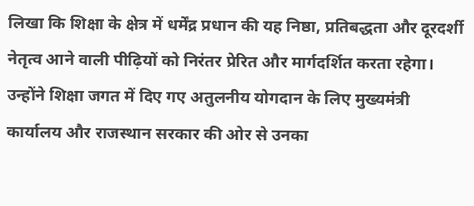लिखा कि शिक्षा के क्षेत्र में धर्मेंद्र प्रधान की यह निष्ठा, प्रतिबद्धता और दूरदर्शी नेतृत्व आने वाली पीढ़ियों को निरंतर प्रेरित और मार्गदर्शित करता रहेगा।
उन्होंने शिक्षा जगत में दिए गए अतुलनीय योगदान के लिए मुख्यमंत्री कार्यालय और राजस्थान सरकार की ओर से उनका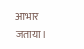आभार जताया।